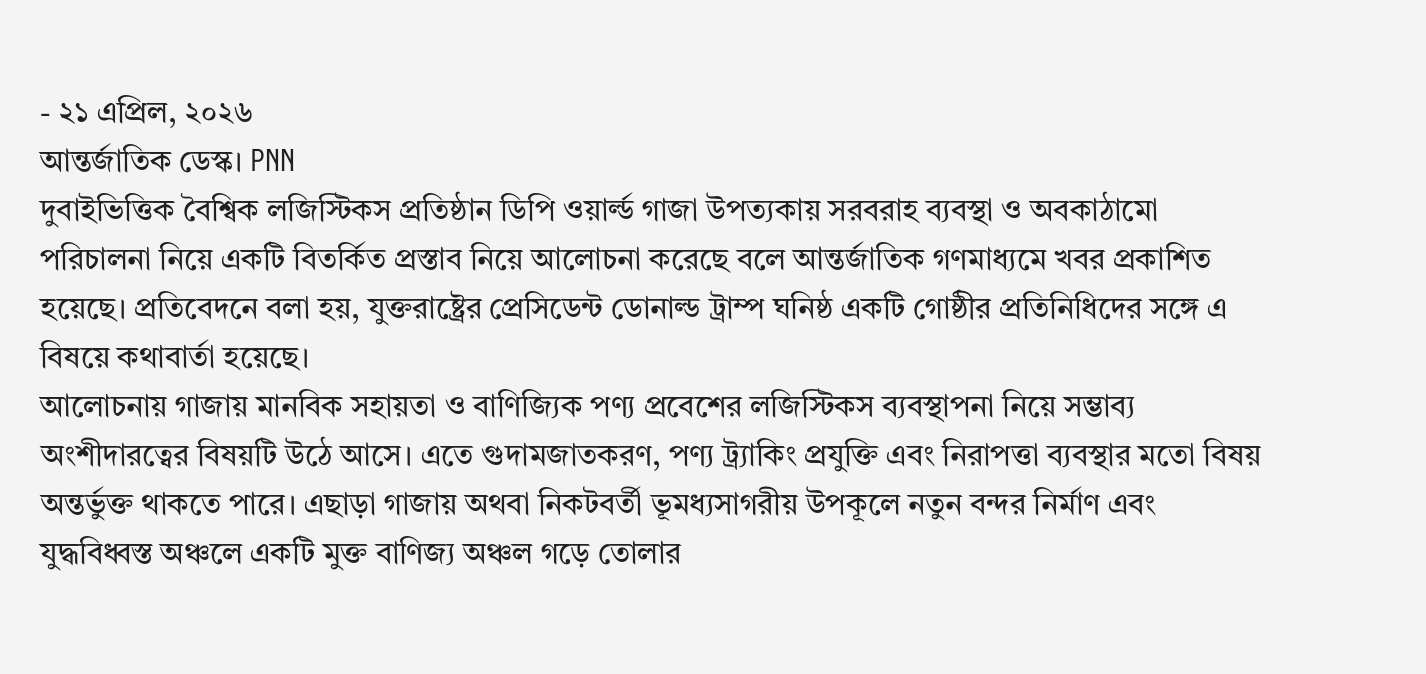- ২১ এপ্রিল, ২০২৬
আন্তর্জাতিক ডেস্ক। PNN
দুবাইভিত্তিক বৈশ্বিক লজিস্টিকস প্রতিষ্ঠান ডিপি ওয়ার্ল্ড গাজা উপত্যকায় সরবরাহ ব্যবস্থা ও অবকাঠামো পরিচালনা নিয়ে একটি বিতর্কিত প্রস্তাব নিয়ে আলোচনা করেছে বলে আন্তর্জাতিক গণমাধ্যমে খবর প্রকাশিত হয়েছে। প্রতিবেদনে বলা হয়, যুক্তরাষ্ট্রের প্রেসিডেন্ট ডোনাল্ড ট্রাম্প ঘনিষ্ঠ একটি গোষ্ঠীর প্রতিনিধিদের সঙ্গে এ বিষয়ে কথাবার্তা হয়েছে।
আলোচনায় গাজায় মানবিক সহায়তা ও বাণিজ্যিক পণ্য প্রবেশের লজিস্টিকস ব্যবস্থাপনা নিয়ে সম্ভাব্য অংশীদারত্বের বিষয়টি উঠে আসে। এতে গুদামজাতকরণ, পণ্য ট্র্যাকিং প্রযুক্তি এবং নিরাপত্তা ব্যবস্থার মতো বিষয় অন্তর্ভুক্ত থাকতে পারে। এছাড়া গাজায় অথবা নিকটবর্তী ভূমধ্যসাগরীয় উপকূলে নতুন বন্দর নির্মাণ এবং যুদ্ধবিধ্বস্ত অঞ্চলে একটি মুক্ত বাণিজ্য অঞ্চল গড়ে তোলার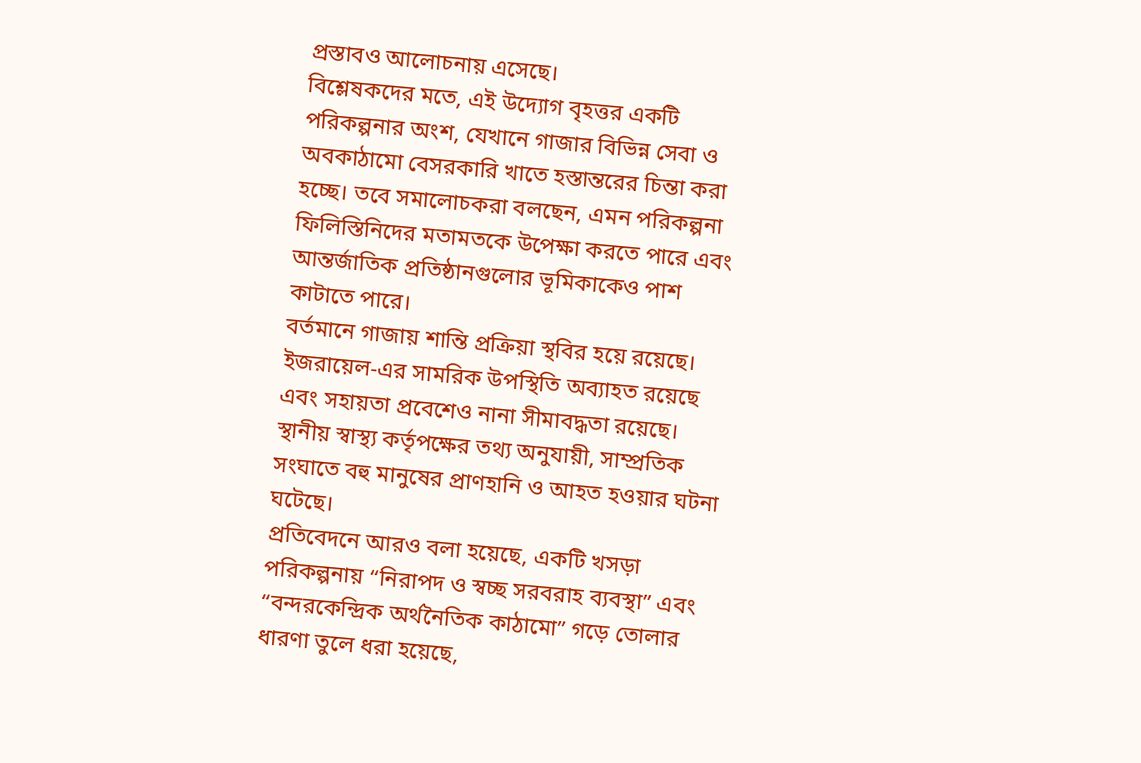প্রস্তাবও আলোচনায় এসেছে।
বিশ্লেষকদের মতে, এই উদ্যোগ বৃহত্তর একটি পরিকল্পনার অংশ, যেখানে গাজার বিভিন্ন সেবা ও অবকাঠামো বেসরকারি খাতে হস্তান্তরের চিন্তা করা হচ্ছে। তবে সমালোচকরা বলছেন, এমন পরিকল্পনা ফিলিস্তিনিদের মতামতকে উপেক্ষা করতে পারে এবং আন্তর্জাতিক প্রতিষ্ঠানগুলোর ভূমিকাকেও পাশ কাটাতে পারে।
বর্তমানে গাজায় শান্তি প্রক্রিয়া স্থবির হয়ে রয়েছে। ইজরায়েল-এর সামরিক উপস্থিতি অব্যাহত রয়েছে এবং সহায়তা প্রবেশেও নানা সীমাবদ্ধতা রয়েছে। স্থানীয় স্বাস্থ্য কর্তৃপক্ষের তথ্য অনুযায়ী, সাম্প্রতিক সংঘাতে বহু মানুষের প্রাণহানি ও আহত হওয়ার ঘটনা ঘটেছে।
প্রতিবেদনে আরও বলা হয়েছে, একটি খসড়া পরিকল্পনায় “নিরাপদ ও স্বচ্ছ সরবরাহ ব্যবস্থা” এবং “বন্দরকেন্দ্রিক অর্থনৈতিক কাঠামো” গড়ে তোলার ধারণা তুলে ধরা হয়েছে,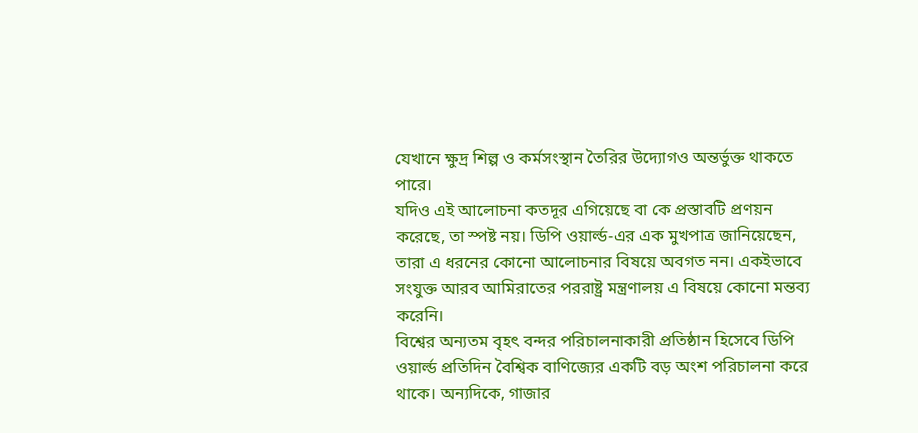যেখানে ক্ষুদ্র শিল্প ও কর্মসংস্থান তৈরির উদ্যোগও অন্তর্ভুক্ত থাকতে পারে।
যদিও এই আলোচনা কতদূর এগিয়েছে বা কে প্রস্তাবটি প্রণয়ন করেছে, তা স্পষ্ট নয়। ডিপি ওয়ার্ল্ড-এর এক মুখপাত্র জানিয়েছেন, তারা এ ধরনের কোনো আলোচনার বিষয়ে অবগত নন। একইভাবে সংযুক্ত আরব আমিরাতের পররাষ্ট্র মন্ত্রণালয় এ বিষয়ে কোনো মন্তব্য করেনি।
বিশ্বের অন্যতম বৃহৎ বন্দর পরিচালনাকারী প্রতিষ্ঠান হিসেবে ডিপি ওয়ার্ল্ড প্রতিদিন বৈশ্বিক বাণিজ্যের একটি বড় অংশ পরিচালনা করে থাকে। অন্যদিকে, গাজার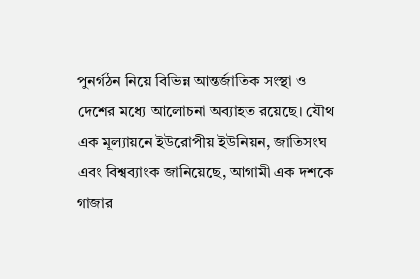পুনর্গঠন নিয়ে বিভিন্ন আন্তর্জাতিক সংস্থা ও দেশের মধ্যে আলোচনা অব্যাহত রয়েছে। যৌথ এক মূল্যায়নে ইউরোপীয় ইউনিয়ন, জাতিসংঘ এবং বিশ্বব্যাংক জানিয়েছে, আগামী এক দশকে গাজার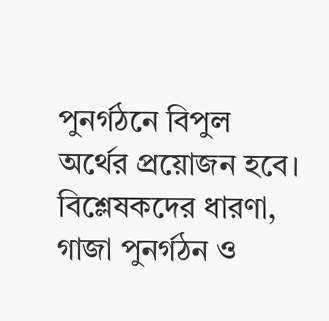পুনর্গঠনে বিপুল অর্থের প্রয়োজন হবে।
বিশ্লেষকদের ধারণা, গাজা পুনর্গঠন ও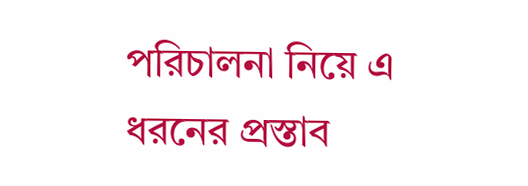পরিচালনা নিয়ে এ ধরনের প্রস্তাব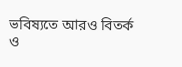ভবিষ্যতে আরও বিতর্ক ও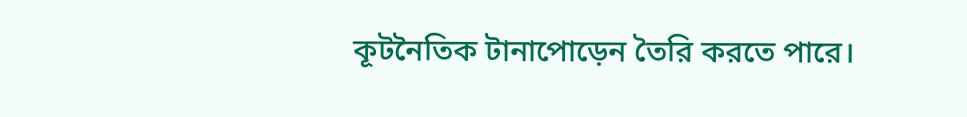কূটনৈতিক টানাপোড়েন তৈরি করতে পারে।